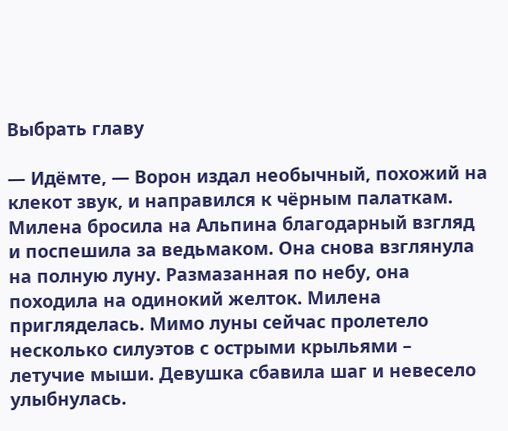Выбрать главу

— Идёмте, — Ворон издал необычный, похожий на клекот звук, и направился к чёрным палаткам. Милена бросила на Альпина благодарный взгляд и поспешила за ведьмаком. Она снова взглянула на полную луну. Размазанная по небу, она походила на одинокий желток. Милена пригляделась. Мимо луны сейчас пролетело несколько силуэтов с острыми крыльями – летучие мыши. Девушка сбавила шаг и невесело улыбнулась.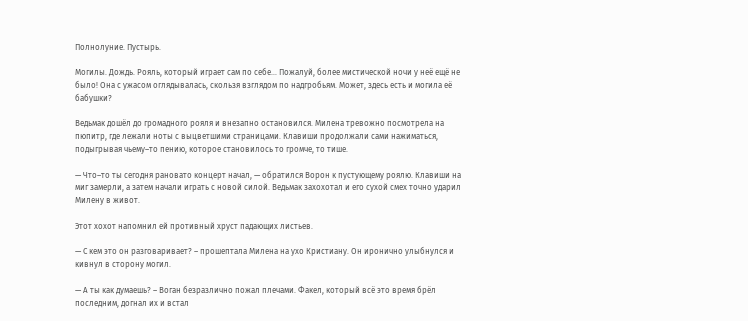Полнолуние. Пустырь.

Могилы. Дождь. Рояль, который играет сам по себе… Пожалуй, более мистической ночи у неё ещё не было! Она с ужасом оглядывалась, скользя взглядом по надгробьям. Может, здесь есть и могила её бабушки?

Ведьмак дошёл до громадного рояля и внезапно остановился. Милена тревожно посмотрела на пюпитр, где лежали ноты с выцветшими страницами. Клавиши продолжали сами нажиматься, подыгрывая чьему–то пению, которое становилось то громче, то тише.

— Что–то ты сегодня рановато концерт начал, — обратился Ворон к пустующему роялю. Клавиши на миг замерли, а затем начали играть с новой силой. Ведьмак захохотал и его сухой смех точно ударил Милену в живот.

Этот хохот напомнил ей противный хруст падающих листьев.

— С кем это он разговаривает? – прошептала Милена на ухо Кристиану. Он иронично улыбнулся и кивнул в сторону могил.

— А ты как думаешь? – Воган безразлично пожал плечами. Факел, который всё это время брёл последним, догнал их и встал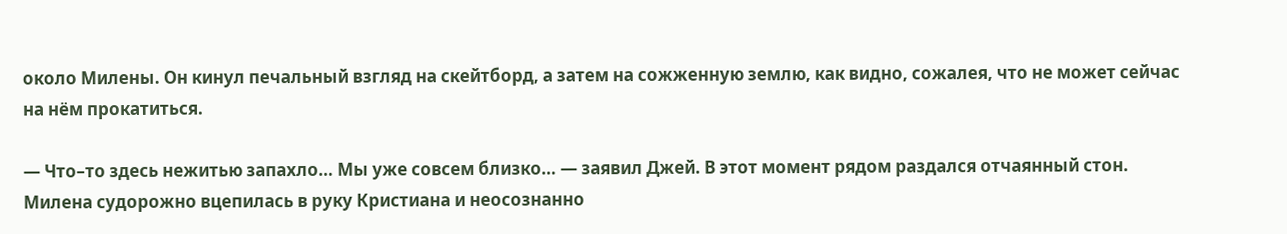около Милены. Он кинул печальный взгляд на скейтборд, а затем на сожженную землю, как видно, сожалея, что не может сейчас на нём прокатиться.

— Что–то здесь нежитью запахло… Мы уже совсем близко… — заявил Джей. В этот момент рядом раздался отчаянный стон. Милена судорожно вцепилась в руку Кристиана и неосознанно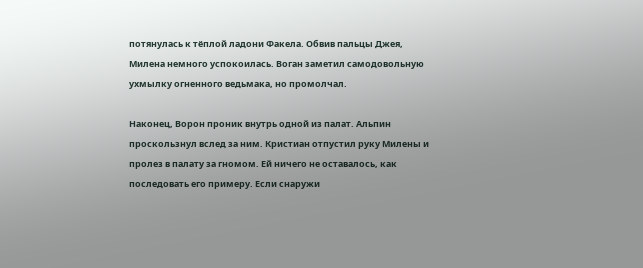потянулась к тёплой ладони Факела. Обвив пальцы Джея, Милена немного успокоилась. Воган заметил самодовольную ухмылку огненного ведьмака, но промолчал.

Наконец, Ворон проник внутрь одной из палат. Альпин проскользнул вслед за ним. Кристиан отпустил руку Милены и пролез в палату за гномом. Ей ничего не оставалось, как последовать его примеру. Если снаружи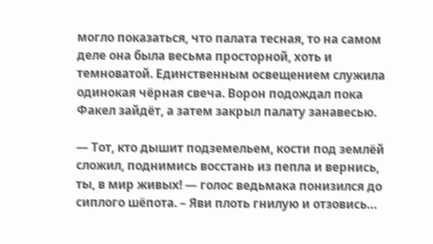могло показаться, что палата тесная, то на самом деле она была весьма просторной, хоть и темноватой. Единственным освещением служила одинокая чёрная свеча. Ворон подождал пока Факел зайдёт, а затем закрыл палату занавесью.

— Тот, кто дышит подземельем, кости под землёй сложил, поднимись восстань из пепла и вернись, ты, в мир живых! — голос ведьмака понизился до сиплого шёпота. – Яви плоть гнилую и отзовись…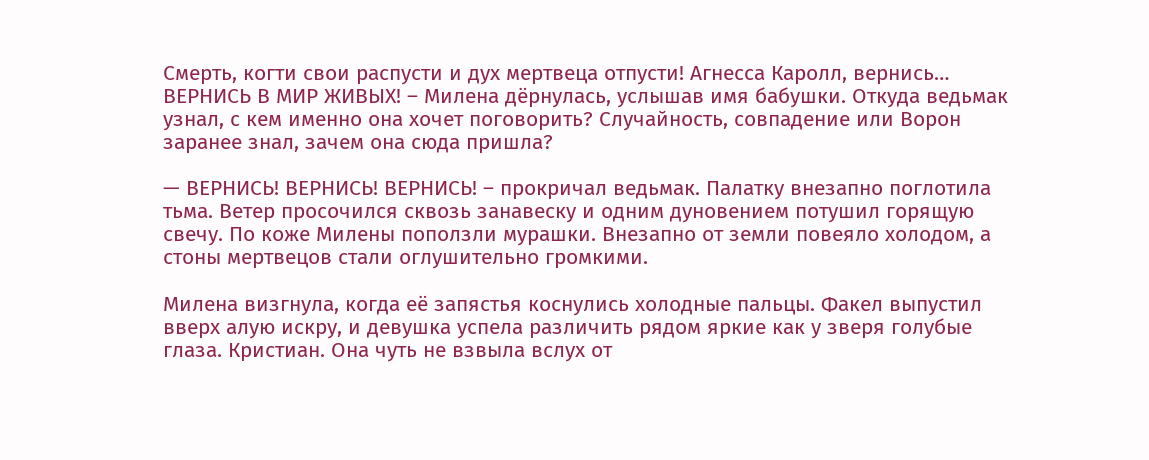Смерть, когти свои распусти и дух мертвеца отпусти! Агнесса Каролл, вернись… ВЕРНИСЬ В МИР ЖИВЫХ! – Милена дёрнулась, услышав имя бабушки. Откуда ведьмак узнал, с кем именно она хочет поговорить? Случайность, совпадение или Ворон заранее знал, зачем она сюда пришла?

— ВЕРНИСЬ! ВЕРНИСЬ! ВЕРНИСЬ! – прокричал ведьмак. Палатку внезапно поглотила тьма. Ветер просочился сквозь занавеску и одним дуновением потушил горящую свечу. По коже Милены поползли мурашки. Внезапно от земли повеяло холодом, а стоны мертвецов стали оглушительно громкими.

Милена визгнула, когда её запястья коснулись холодные пальцы. Факел выпустил вверх алую искру, и девушка успела различить рядом яркие как у зверя голубые глаза. Кристиан. Она чуть не взвыла вслух от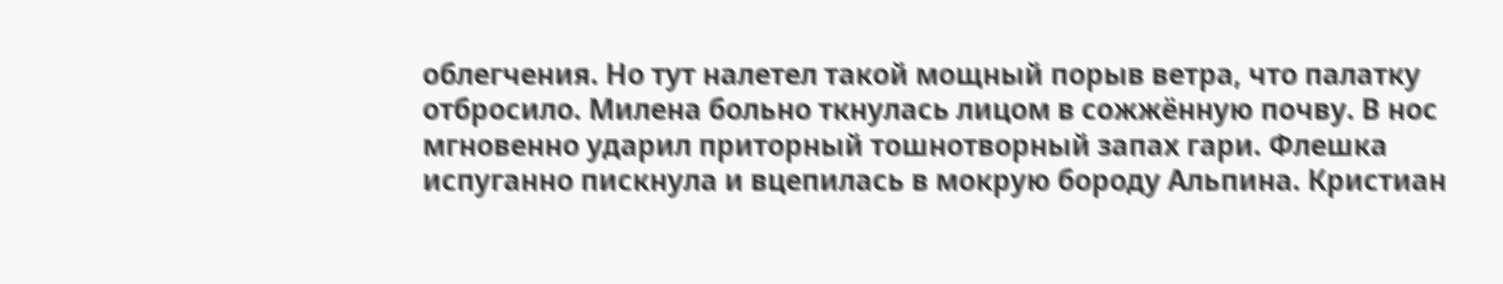облегчения. Но тут налетел такой мощный порыв ветра, что палатку отбросило. Милена больно ткнулась лицом в сожжённую почву. В нос мгновенно ударил приторный тошнотворный запах гари. Флешка испуганно пискнула и вцепилась в мокрую бороду Альпина. Кристиан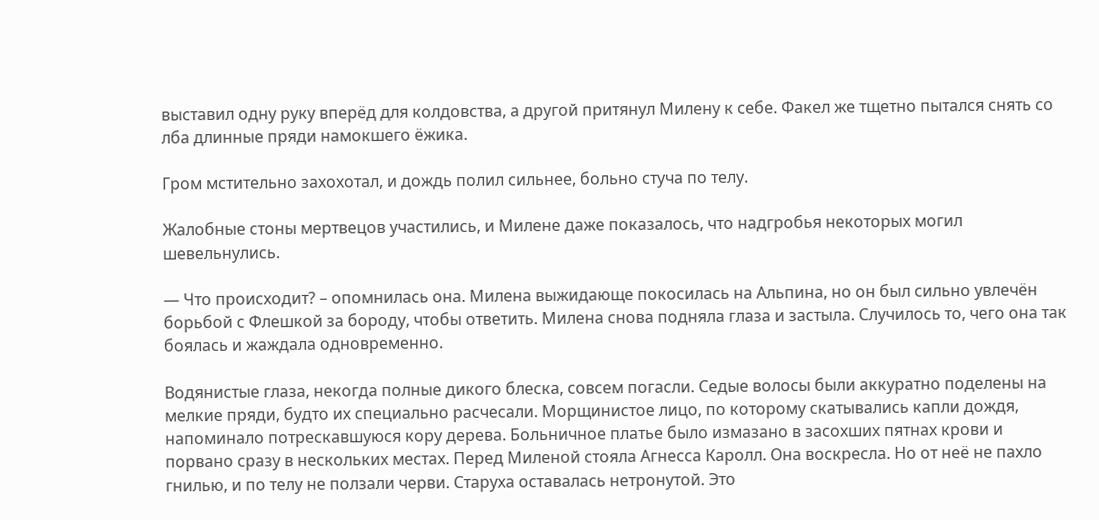выставил одну руку вперёд для колдовства, а другой притянул Милену к себе. Факел же тщетно пытался снять со лба длинные пряди намокшего ёжика.

Гром мстительно захохотал, и дождь полил сильнее, больно стуча по телу.

Жалобные стоны мертвецов участились, и Милене даже показалось, что надгробья некоторых могил шевельнулись.

— Что происходит? – опомнилась она. Милена выжидающе покосилась на Альпина, но он был сильно увлечён борьбой с Флешкой за бороду, чтобы ответить. Милена снова подняла глаза и застыла. Случилось то, чего она так боялась и жаждала одновременно.

Водянистые глаза, некогда полные дикого блеска, совсем погасли. Седые волосы были аккуратно поделены на мелкие пряди, будто их специально расчесали. Морщинистое лицо, по которому скатывались капли дождя, напоминало потрескавшуюся кору дерева. Больничное платье было измазано в засохших пятнах крови и порвано сразу в нескольких местах. Перед Миленой стояла Агнесса Каролл. Она воскресла. Но от неё не пахло гнилью, и по телу не ползали черви. Старуха оставалась нетронутой. Это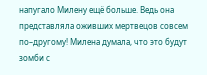напугало Милену ещё больше. Ведь она представляла оживших мертвецов совсем по–другому! Милена думала, что это будут зомби с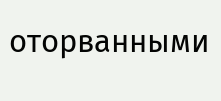оторванными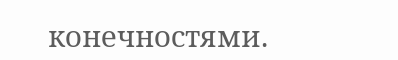конечностями.